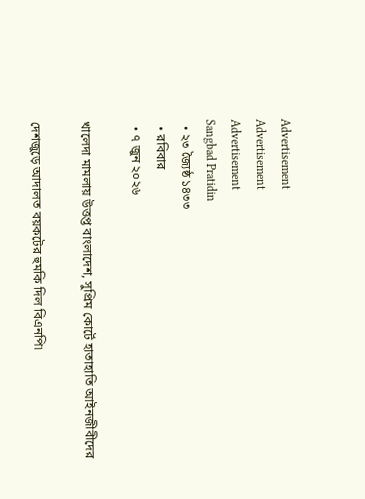Advertisement
Advertisement
Advertisement
Sangbad Pratidin
  • ২৩ জ্যৈষ্ঠ ১৪৩৩
  • রবিবার
  • ৭ জুন ২০২৬

খালেদা মামলায় উত্তপ্ত বাংলাদেশ, সুপ্রিম কোর্টে হাতাহাতি আইনজীবীদের

দেশজুড়ে আদালত বয়কটের হুমকি দিল বিএনপি৷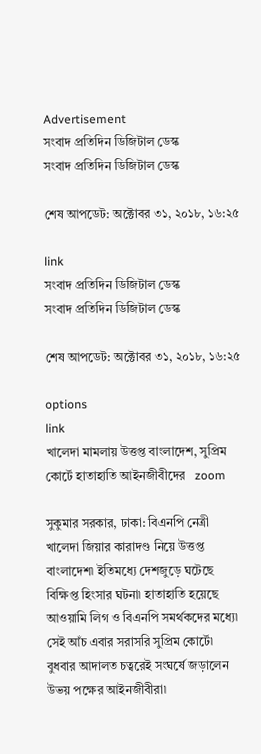Advertisement
সংবাদ প্রতিদিন ডিজিটাল ডেস্ক
সংবাদ প্রতিদিন ডিজিটাল ডেস্ক

শেষ আপডেট: অক্টোবর ৩১, ২০১৮, ১৬:২৫

link
সংবাদ প্রতিদিন ডিজিটাল ডেস্ক
সংবাদ প্রতিদিন ডিজিটাল ডেস্ক

শেষ আপডেট: অক্টোবর ৩১, ২০১৮, ১৬:২৫

options
link
খালেদা মামলায় উত্তপ্ত বাংলাদেশ, সুপ্রিম কোর্টে হাতাহাতি আইনজীবীদের   zoom

সুকুমার সরকার, ঢাকা: বিএনপি নেত্রী খালেদা জিয়ার কারাদণ্ড নিয়ে উত্তপ্ত বাংলাদেশ৷ ইতিমধ্যে দেশজুড়ে ঘটেছে বিক্ষিপ্ত হিংসার ঘটনা৷ হাতাহাতি হয়েছে আওয়ামি লিগ ও বিএনপি সমর্থকদের মধ্যে৷ সেই আঁচ এবার সরাসরি সুপ্রিম কোর্টে৷ বুধবার আদালত চত্বরেই সংঘর্ষে জড়ালেন উভয় পক্ষের আইনজীবীরা৷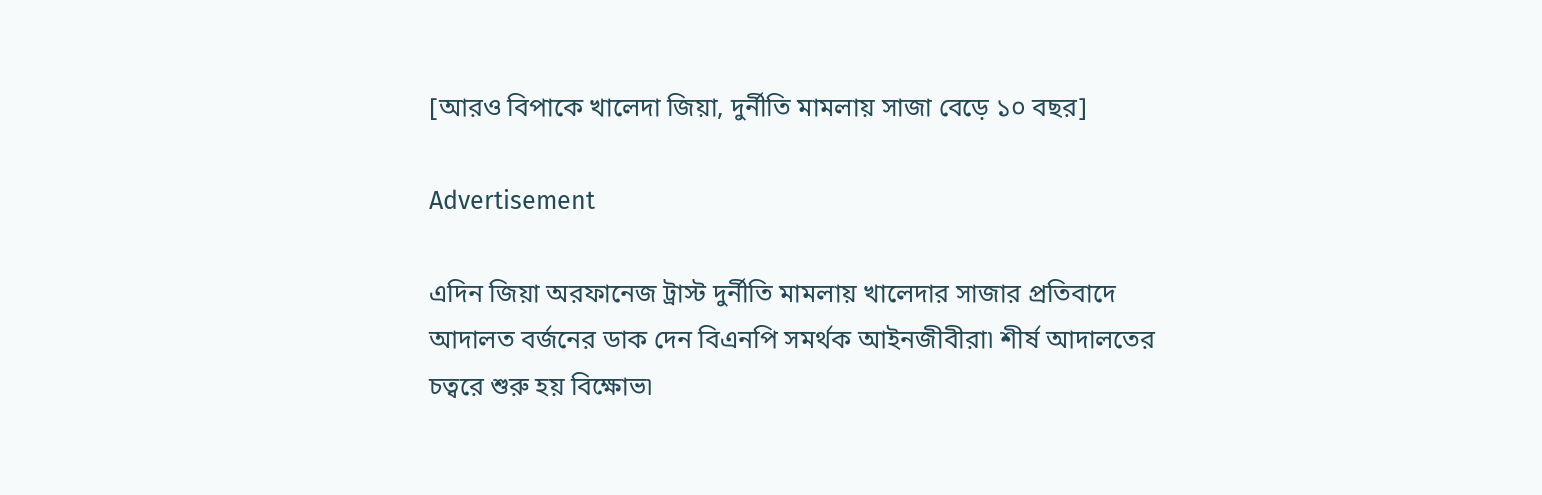[আরও বিপাকে খালেদা জিয়া, দুর্নীতি মামলায় সাজা বেড়ে ১০ বছর]

Advertisement

এদিন জিয়া অরফানেজ ট্রাস্ট দুর্নীতি মামলায় খালেদার সাজার প্রতিবাদে আদালত বর্জনের ডাক দেন বিএনপি সমর্থক আইনজীবীরা৷ শীর্ষ আদালতের চত্বরে শুরু হয় বিক্ষোভ৷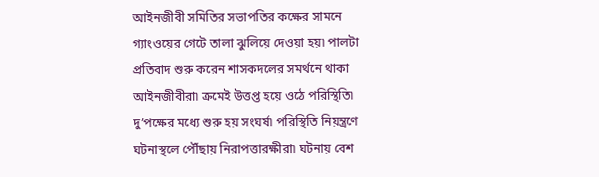আইনজীবী সমিতির সভাপতির কক্ষের সামনে গ্যাংওয়ের গেটে তালা ঝুলিয়ে দেওয়া হয়৷ পালটা প্রতিবাদ শুরু করেন শাসকদলের সমর্থনে থাকা আইনজীবীরা৷ ক্রমেই উত্তপ্ত হয়ে ওঠে পরিস্থিতি৷ দু’পক্ষের মধ্যে শুরু হয় সংঘর্ষ৷ পরিস্থিতি নিয়ন্ত্রণে ঘটনাস্থলে পৌঁছায় নিরাপত্তারক্ষীরা৷ ঘটনায় বেশ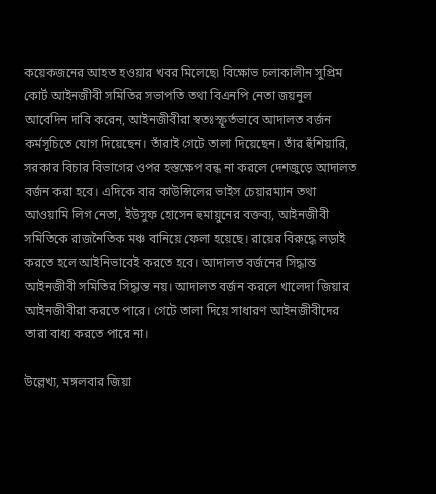কয়েকজনের আহত হওয়ার খবর মিলেছে৷ বিক্ষোভ চলাকালীন সুপ্রিম কোর্ট আইনজীবী সমিতির সভাপতি তথা বিএনপি নেতা জয়নুল আবেদিন দাবি করেন, আইনজীবীরা স্বতঃস্ফূর্তভাবে আদালত বর্জন কর্মসূচিতে যোগ দিয়েছেন। তাঁরাই গেটে তালা দিয়েছেন। তাঁর হুঁশিয়ারি, সরকার বিচার বিভাগের ওপর হস্তক্ষেপ বন্ধ না করলে দেশজুড়ে আদালত বর্জন করা হবে। এদিকে বার কাউন্সিলের ভাইস চেয়ারম্যান তথা আওয়ামি লিগ নেতা, ইউসুফ হোসেন হুমায়ুনের বক্তব্য, আইনজীবী সমিতিকে রাজনৈতিক মঞ্চ বানিয়ে ফেলা হয়েছে। রায়ের বিরুদ্ধে লড়াই করতে হলে আইনিভাবেই করতে হবে। আদালত বর্জনের সিদ্ধান্ত আইনজীবী সমিতির সিদ্ধান্ত নয়। আদালত বর্জন করলে খালেদা জিয়ার আইনজীবীরা করতে পারে। গেটে তালা দিয়ে সাধারণ আইনজীবীদের তারা বাধ্য করতে পারে না।

উল্লেখ্য, মঙ্গলবার জিয়া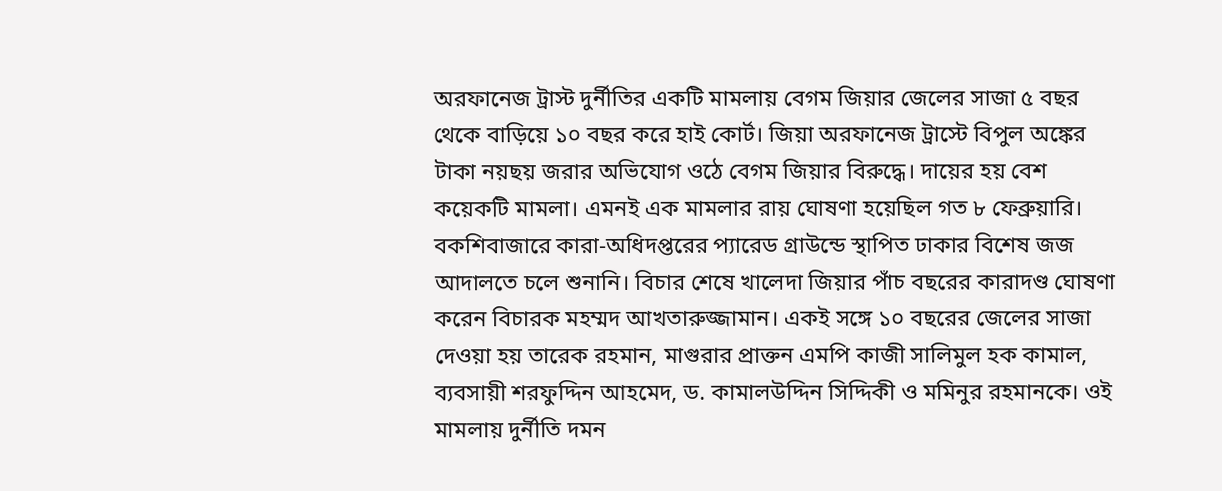অরফানেজ ট্রাস্ট দুর্নীতির একটি মামলায় বেগম জিয়ার জেলের সাজা ৫ বছর থেকে বাড়িয়ে ১০ বছর করে হাই কোর্ট। জিয়া অরফানেজ ট্রাস্টে বিপুল অঙ্কের টাকা নয়ছয় জরার অভিযোগ ওঠে বেগম জিয়ার বিরুদ্ধে। দায়ের হয় বেশ কয়েকটি মামলা। এমনই এক মামলার রায় ঘোষণা হয়েছিল গত ৮ ফেব্রুয়ারি। বকশিবাজারে কারা-অধিদপ্তরের প্যারেড গ্রাউন্ডে স্থাপিত ঢাকার বিশেষ জজ আদালতে চলে শুনানি। বিচার শেষে খালেদা জিয়ার পাঁচ বছরের কারাদণ্ড ঘোষণা করেন বিচারক মহম্মদ আখতারুজ্জামান। একই সঙ্গে ১০ বছরের জেলের সাজা দেওয়া হয় তারেক রহমান, মাগুরার প্রাক্তন এমপি কাজী সালিমুল হক কামাল, ব্যবসায়ী শরফুদ্দিন আহমেদ, ড. কামালউদ্দিন সিদ্দিকী ও মমিনুর রহমানকে। ওই মামলায় দুর্নীতি দমন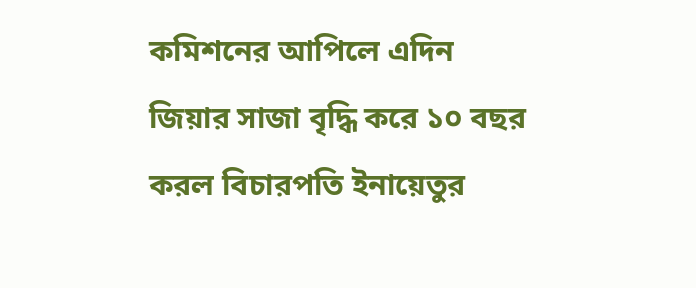কমিশনের আপিলে এদিন জিয়ার সাজা বৃদ্ধি করে ১০ বছর করল বিচারপতি ইনায়েতুর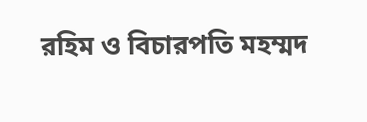রহিম ও বিচারপতি মহম্মদ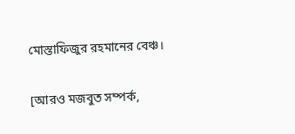মোস্তাফিজুর রহমানের বেঞ্চ।

[আরও মজবুত সম্পর্ক,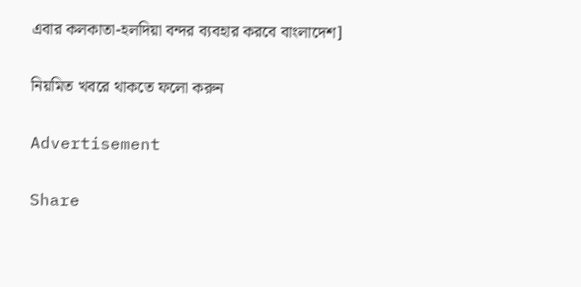এবার কলকাতা-হলদিয়া বন্দর ব্যবহার করবে বাংলাদেশ]

নিয়মিত খবরে থাকতে ফলো করুন

Advertisement

Share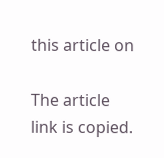this article on

The article link is copied.